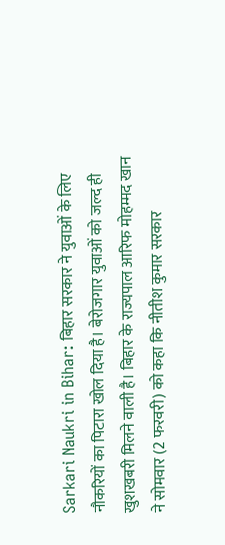Sarkari Naukri in Bihar: बिहार सरकार ने युवाओं के लिए नौकरियों का पिटारा खोल दिया है। बेरोजगार युवाओं को जल्द ही खुशखबरी मिलने वाली है। बिहार के राज्यपाल आरिफ मोहम्मद खान ने सोमवार (2 फरवरी) को कहा कि नीतीश कुमार सरकार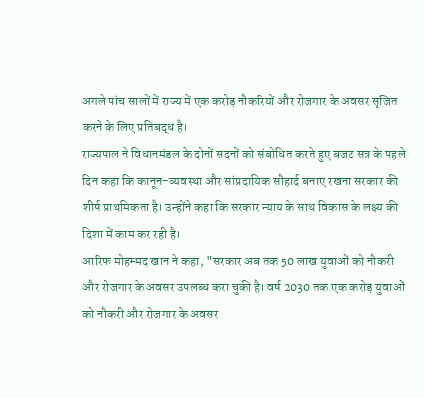अगले पांच सालों में राज्य में एक करोड़ नौकरियों और रोजगार के अवसर सृजित करने के लिए प्रतिबद्ध है।
राज्यपाल ने विधानमंडल के दोनों सदनों को संबोधित करते हुए बजट सत्र के पहले दिन कहा कि कानून-व्यवस्था और सांप्रदायिक सौहार्द बनाए रखना सरकार की शीर्ष प्राथमिकता है। उन्होंने कहा कि सरकार न्याय के साथ विकास के लक्ष्य की दिशा में काम कर रही है।
आरिफ मोहम्मद खान ने कहा, "सरकार अब तक 50 लाख युवाओं को नौकरी और रोजगार के अवसर उपलब्ध करा चुकी है। वर्ष 2030 तक एक करोड़ युवाओं को नौकरी और रोजगार के अवसर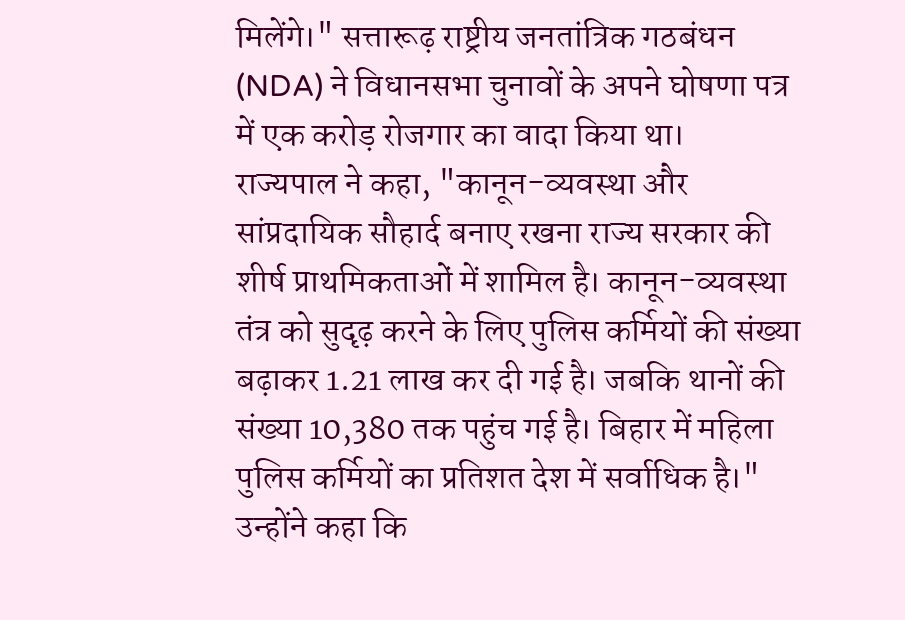मिलेंगे।" सत्तारूढ़ राष्ट्रीय जनतांत्रिक गठबंधन (NDA) ने विधानसभा चुनावों के अपने घोषणा पत्र में एक करोड़ रोजगार का वादा किया था।
राज्यपाल ने कहा, "कानून-व्यवस्था और सांप्रदायिक सौहार्द बनाए रखना राज्य सरकार की शीर्ष प्राथमिकताओं में शामिल है। कानून-व्यवस्था तंत्र को सुदृढ़ करने के लिए पुलिस कर्मियों की संख्या बढ़ाकर 1.21 लाख कर दी गई है। जबकि थानों की संख्या 10,380 तक पहुंच गई है। बिहार में महिला पुलिस कर्मियों का प्रतिशत देश में सर्वाधिक है।"
उन्होंने कहा कि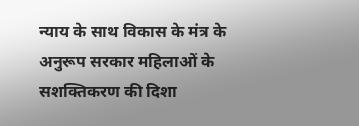न्याय के साथ विकास के मंत्र के अनुरूप सरकार महिलाओं के सशक्तिकरण की दिशा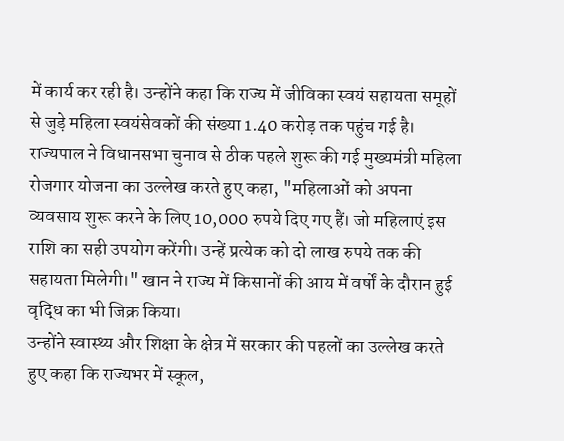में कार्य कर रही है। उन्होंने कहा कि राज्य में जीविका स्वयं सहायता समूहों से जुड़े महिला स्वयंसेवकों की संख्या 1.40 करोड़ तक पहुंच गई है।
राज्यपाल ने विधानसभा चुनाव से ठीक पहले शुरू की गई मुख्यमंत्री महिला रोजगार योजना का उल्लेख करते हुए कहा, "महिलाओं को अपना व्यवसाय शुरू करने के लिए 10,000 रुपये दिए गए हैं। जो महिलाएं इस राशि का सही उपयोग करेंगी। उन्हें प्रत्येक को दो लाख रुपये तक की सहायता मिलेगी।" खान ने राज्य में किसानों की आय में वर्षों के दौरान हुई वृद्धि का भी जिक्र किया।
उन्होंने स्वास्थ्य और शिक्षा के क्षेत्र में सरकार की पहलों का उल्लेख करते हुए कहा कि राज्यभर में स्कूल,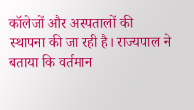कॉलेजों और अस्पतालों की स्थापना की जा रही है। राज्यपाल ने बताया कि वर्तमान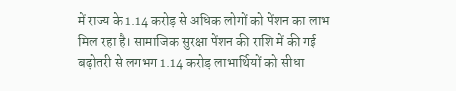में राज्य के 1.14 करोड़ से अधिक लोगों को पेंशन का लाभ मिल रहा है। सामाजिक सुरक्षा पेंशन की राशि में की गई बढ़ोतरी से लगभग 1.14 करोड़ लाभार्थियों को सीधा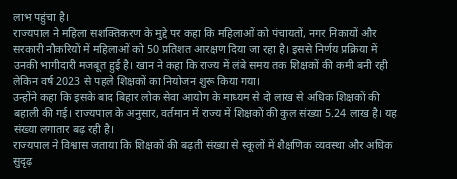लाभ पहुंचा है।
राज्यपाल ने महिला सशक्तिकरण के मुद्दे पर कहा कि महिलाओं को पंचायतों, नगर निकायों और सरकारी नौकरियों में महिलाओं को 50 प्रतिशत आरक्षण दिया जा रहा है। इससे निर्णय प्रक्रिया में उनकी भागीदारी मजबूत हुई है। खान ने कहा कि राज्य में लंबे समय तक शिक्षकों की कमी बनी रही लेकिन वर्ष 2023 से पहले शिक्षकों का नियोजन शुरू किया गया।
उन्होंने कहा कि इसके बाद बिहार लोक सेवा आयोग के माध्यम से दो लाख से अधिक शिक्षकों की बहाली की गई। राज्यपाल के अनुसार, वर्तमान में राज्य में शिक्षकों की कुल संख्या 5.24 लाख है। यह संख्या लगातार बढ़ रही है।
राज्यपाल ने विश्वास जताया कि शिक्षकों की बढ़ती संख्या से स्कूलों में शैक्षणिक व्यवस्था और अधिक सुदृढ़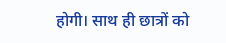होगी। साथ ही छात्रों को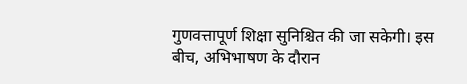गुणवत्तापूर्ण शिक्षा सुनिश्चित की जा सकेगी। इस बीच, अभिभाषण के दौरान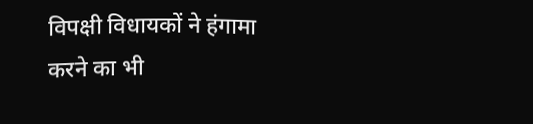विपक्षी विधायकों ने हंगामा करने का भी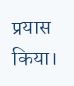प्रयास किया।